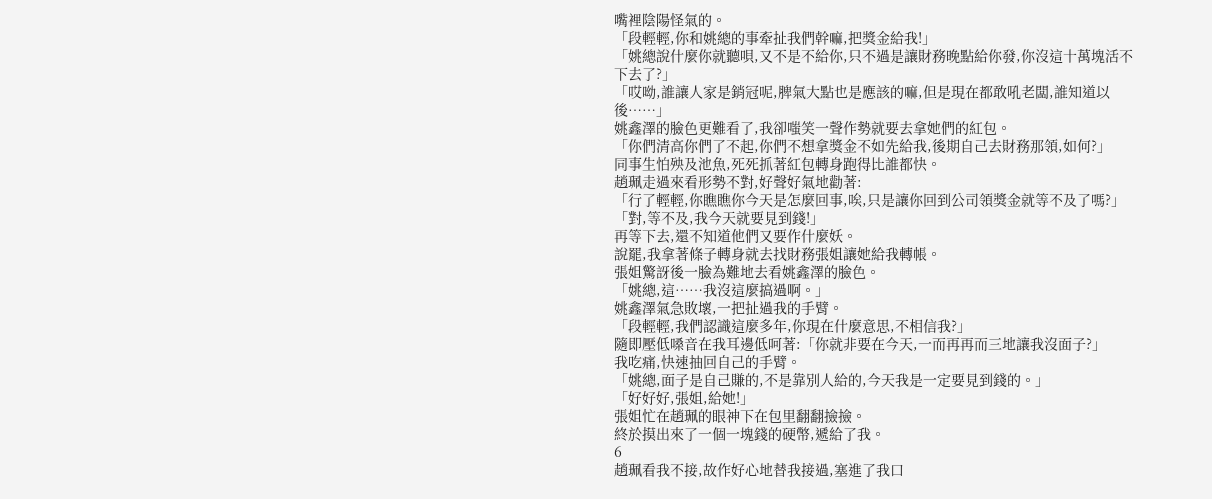嘴裡陰陽怪氣的。
「段輕輕,你和姚總的事牽扯我們幹嘛,把獎金給我!」
「姚總說什麼你就聽唄,又不是不給你,只不過是讓財務晚點給你發,你沒這十萬塊活不下去了?」
「哎呦,誰讓人家是銷冠呢,脾氣大點也是應該的嘛,但是現在都敢吼老闆,誰知道以後……」
姚鑫澤的臉色更難看了,我卻嗤笑一聲作勢就要去拿她們的紅包。
「你們清高你們了不起,你們不想拿獎金不如先給我,後期自己去財務那領,如何?」
同事生怕殃及池魚,死死抓著紅包轉身跑得比誰都快。
趙珮走過來看形勢不對,好聲好氣地勸著:
「行了輕輕,你瞧瞧你今天是怎麼回事,唉,只是讓你回到公司領獎金就等不及了嗎?」
「對,等不及,我今天就要見到錢!」
再等下去,還不知道他們又要作什麼妖。
說罷,我拿著條子轉身就去找財務張姐讓她給我轉帳。
張姐驚訝後一臉為難地去看姚鑫澤的臉色。
「姚總,這……我沒這麼搞過啊。」
姚鑫澤氣急敗壞,一把扯過我的手臂。
「段輕輕,我們認識這麼多年,你現在什麼意思,不相信我?」
隨即壓低嗓音在我耳邊低呵著:「你就非要在今天,一而再再而三地讓我沒面子?」
我吃痛,快速抽回自己的手臂。
「姚總,面子是自己賺的,不是靠別人給的,今天我是一定要見到錢的。」
「好好好,張姐,給她!」
張姐忙在趙珮的眼神下在包里翻翻撿撿。
終於摸出來了一個一塊錢的硬幣,遞給了我。
6
趙珮看我不接,故作好心地替我接過,塞進了我口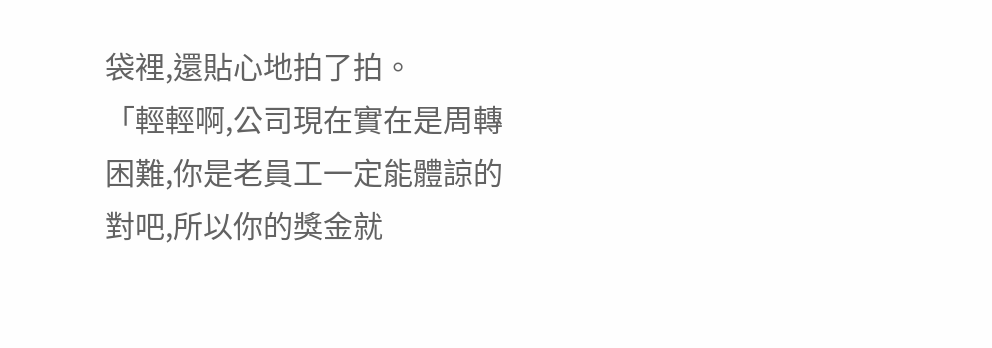袋裡,還貼心地拍了拍。
「輕輕啊,公司現在實在是周轉困難,你是老員工一定能體諒的對吧,所以你的獎金就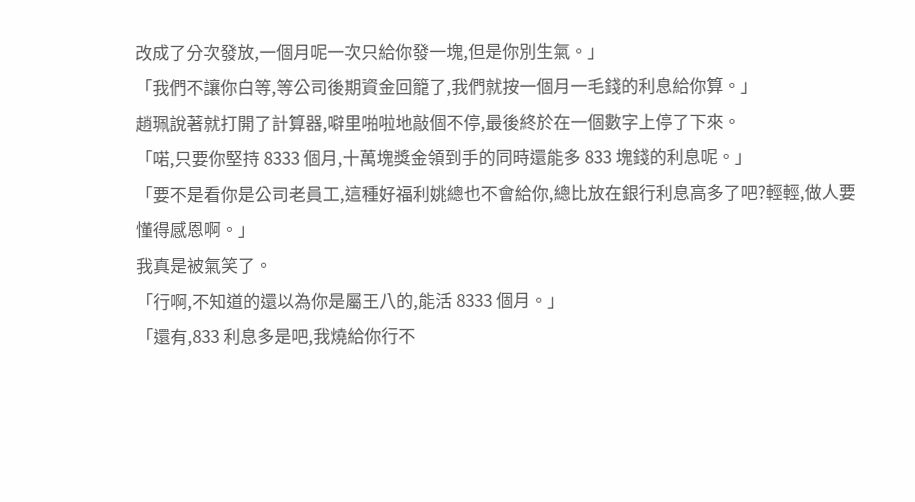改成了分次發放,一個月呢一次只給你發一塊,但是你別生氣。」
「我們不讓你白等,等公司後期資金回籠了,我們就按一個月一毛錢的利息給你算。」
趙珮說著就打開了計算器,噼里啪啦地敲個不停,最後終於在一個數字上停了下來。
「喏,只要你堅持 8333 個月,十萬塊獎金領到手的同時還能多 833 塊錢的利息呢。」
「要不是看你是公司老員工,這種好福利姚總也不會給你,總比放在銀行利息高多了吧?輕輕,做人要懂得感恩啊。」
我真是被氣笑了。
「行啊,不知道的還以為你是屬王八的,能活 8333 個月。」
「還有,833 利息多是吧,我燒給你行不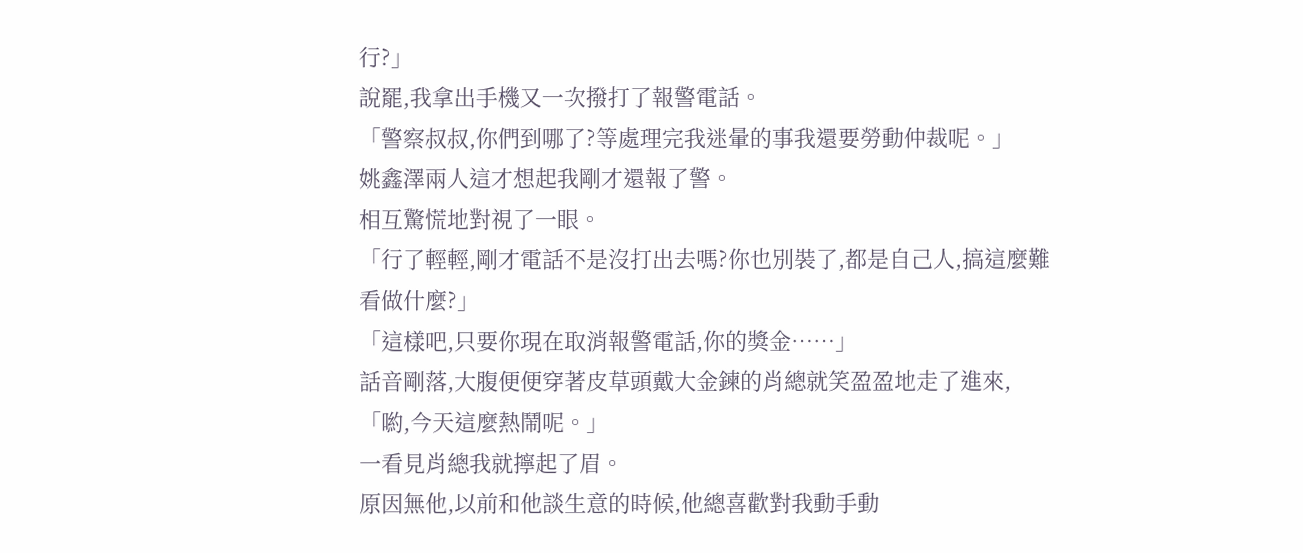行?」
說罷,我拿出手機又一次撥打了報警電話。
「警察叔叔,你們到哪了?等處理完我迷暈的事我還要勞動仲裁呢。」
姚鑫澤兩人這才想起我剛才還報了警。
相互驚慌地對視了一眼。
「行了輕輕,剛才電話不是沒打出去嗎?你也別裝了,都是自己人,搞這麼難看做什麼?」
「這樣吧,只要你現在取消報警電話,你的獎金……」
話音剛落,大腹便便穿著皮草頭戴大金鍊的肖總就笑盈盈地走了進來,
「喲,今天這麼熱鬧呢。」
一看見肖總我就擰起了眉。
原因無他,以前和他談生意的時候,他總喜歡對我動手動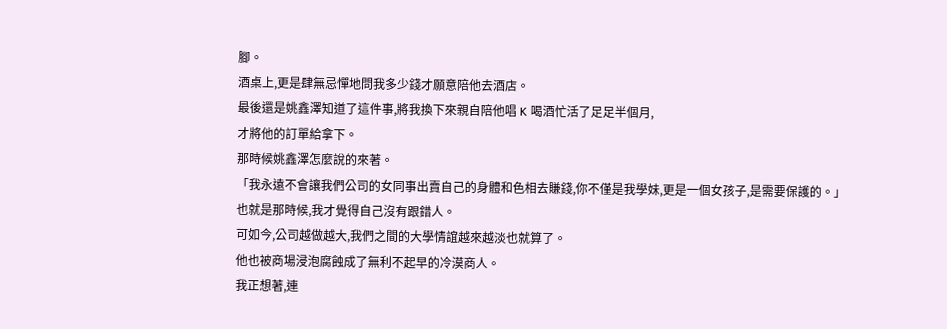腳。
酒桌上,更是肆無忌憚地問我多少錢才願意陪他去酒店。
最後還是姚鑫澤知道了這件事,將我換下來親自陪他唱 K 喝酒忙活了足足半個月,
才將他的訂單給拿下。
那時候姚鑫澤怎麼說的來著。
「我永遠不會讓我們公司的女同事出賣自己的身體和色相去賺錢,你不僅是我學妹,更是一個女孩子,是需要保護的。」
也就是那時候,我才覺得自己沒有跟錯人。
可如今,公司越做越大,我們之間的大學情誼越來越淡也就算了。
他也被商場浸泡腐蝕成了無利不起早的冷漠商人。
我正想著,連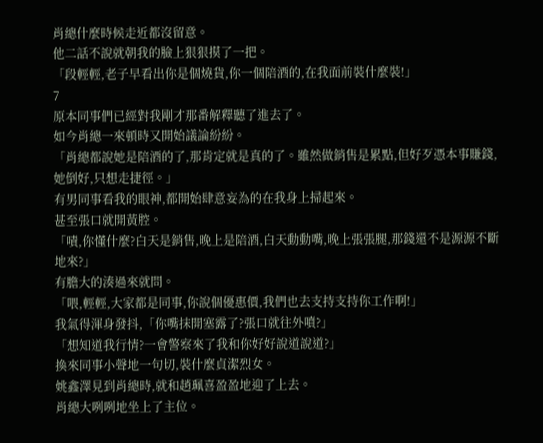肖總什麼時候走近都沒留意。
他二話不說就朝我的臉上狠狠摸了一把。
「段輕輕,老子早看出你是個燒貨,你一個陪酒的,在我面前裝什麼裝!」
7
原本同事們已經對我剛才那番解釋聽了進去了。
如今肖總一來頓時又開始議論紛紛。
「肖總都說她是陪酒的了,那肯定就是真的了。雖然做銷售是累點,但好歹憑本事賺錢,她倒好,只想走捷徑。」
有男同事看我的眼神,都開始肆意妄為的在我身上掃起來。
甚至張口就開黃腔。
「嘖,你懂什麼?白天是銷售,晚上是陪酒,白天動動嘴,晚上張張腿,那錢還不是源源不斷地來?」
有膽大的湊過來就問。
「喂,輕輕,大家都是同事,你說個優惠價,我們也去支持支持你工作啊!」
我氣得渾身發抖,「你嘴抹開塞露了?張口就往外噴?」
「想知道我行情?一會警察來了我和你好好說道說道?」
換來同事小聲地一句切,裝什麼貞潔烈女。
姚鑫澤見到肖總時,就和趙珮喜盈盈地迎了上去。
肖總大咧咧地坐上了主位。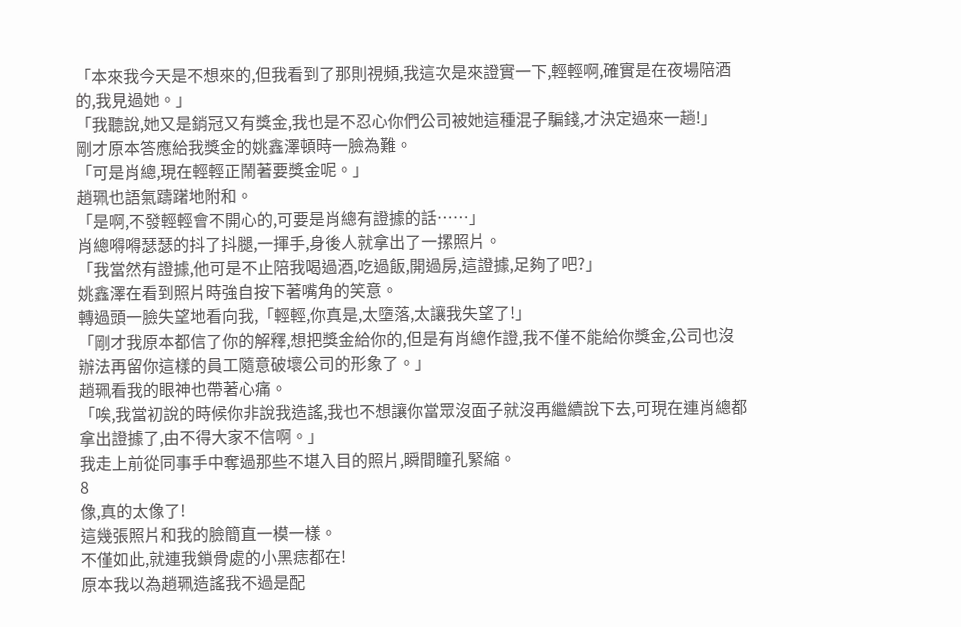「本來我今天是不想來的,但我看到了那則視頻,我這次是來證實一下,輕輕啊,確實是在夜場陪酒的,我見過她。」
「我聽說,她又是銷冠又有獎金,我也是不忍心你們公司被她這種混子騙錢,才決定過來一趟!」
剛才原本答應給我獎金的姚鑫澤頓時一臉為難。
「可是肖總,現在輕輕正鬧著要獎金呢。」
趙珮也語氣躊躇地附和。
「是啊,不發輕輕會不開心的,可要是肖總有證據的話……」
肖總嘚嘚瑟瑟的抖了抖腿,一揮手,身後人就拿出了一摞照片。
「我當然有證據,他可是不止陪我喝過酒,吃過飯,開過房,這證據,足夠了吧?」
姚鑫澤在看到照片時強自按下著嘴角的笑意。
轉過頭一臉失望地看向我,「輕輕,你真是,太墮落,太讓我失望了!」
「剛才我原本都信了你的解釋,想把獎金給你的,但是有肖總作證,我不僅不能給你獎金,公司也沒辦法再留你這樣的員工隨意破壞公司的形象了。」
趙珮看我的眼神也帶著心痛。
「唉,我當初說的時候你非說我造謠,我也不想讓你當眾沒面子就沒再繼續說下去,可現在連肖總都拿出證據了,由不得大家不信啊。」
我走上前從同事手中奪過那些不堪入目的照片,瞬間瞳孔緊縮。
8
像,真的太像了!
這幾張照片和我的臉簡直一模一樣。
不僅如此,就連我鎖骨處的小黑痣都在!
原本我以為趙珮造謠我不過是配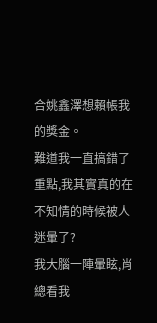合姚鑫澤想賴帳我的獎金。
難道我一直搞錯了重點,我其實真的在不知情的時候被人迷暈了?
我大腦一陣暈眩,肖總看我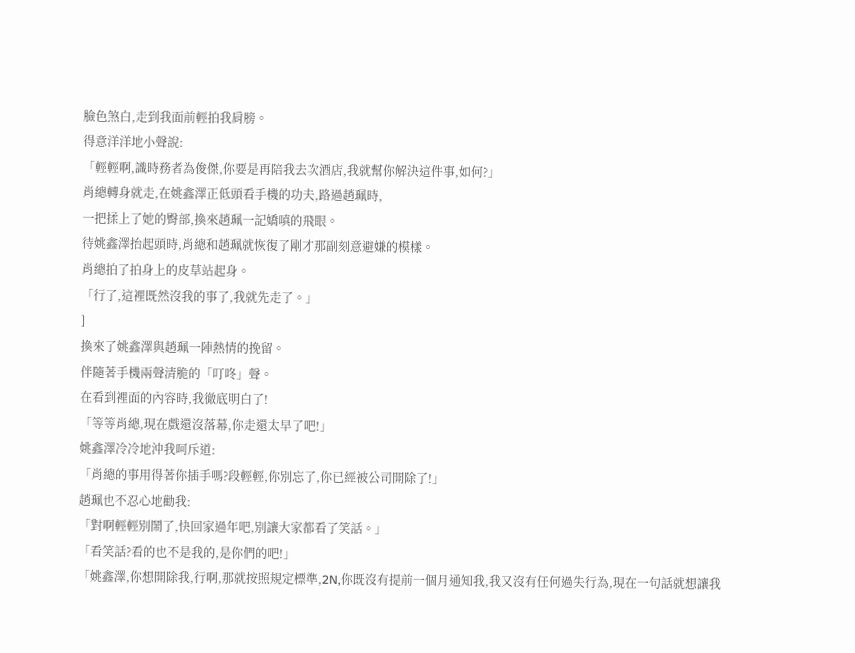臉色煞白,走到我面前輕拍我肩膀。
得意洋洋地小聲說:
「輕輕啊,識時務者為俊傑,你要是再陪我去次酒店,我就幫你解決這件事,如何?」
肖總轉身就走,在姚鑫澤正低頭看手機的功夫,路過趙珮時,
一把揉上了她的臀部,換來趙珮一記嬌嗔的飛眼。
待姚鑫澤抬起頭時,肖總和趙珮就恢復了剛才那副刻意避嫌的模樣。
肖總拍了拍身上的皮草站起身。
「行了,這裡既然沒我的事了,我就先走了。」
]
換來了姚鑫澤與趙珮一陣熱情的挽留。
伴隨著手機兩聲清脆的「叮咚」聲。
在看到裡面的內容時,我徹底明白了!
「等等肖總,現在戲還沒落幕,你走還太早了吧!」
姚鑫澤冷冷地沖我呵斥道:
「肖總的事用得著你插手嗎?段輕輕,你別忘了,你已經被公司開除了!」
趙珮也不忍心地勸我:
「對啊輕輕別鬧了,快回家過年吧,別讓大家都看了笑話。」
「看笑話?看的也不是我的,是你們的吧!」
「姚鑫澤,你想開除我,行啊,那就按照規定標準,2N,你既沒有提前一個月通知我,我又沒有任何過失行為,現在一句話就想讓我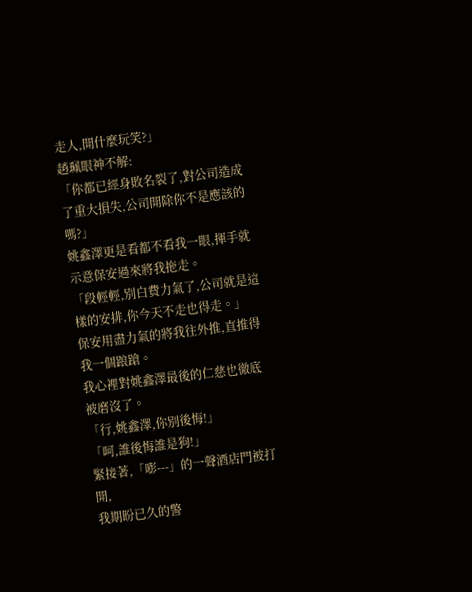走人,開什麼玩笑?」
趙珮眼神不解:
「你都已經身敗名裂了,對公司造成了重大損失,公司開除你不是應該的嗎?」
姚鑫澤更是看都不看我一眼,揮手就示意保安過來將我拖走。
「段輕輕,別白費力氣了,公司就是這樣的安排,你今天不走也得走。」
保安用盡力氣的將我往外推,直推得我一個踉蹌。
我心裡對姚鑫澤最後的仁慈也徹底被磨沒了。
「行,姚鑫澤,你別後悔!」
「呵,誰後悔誰是狗!」
緊接著,「嘭---」的一聲酒店門被打開,
我期盼已久的警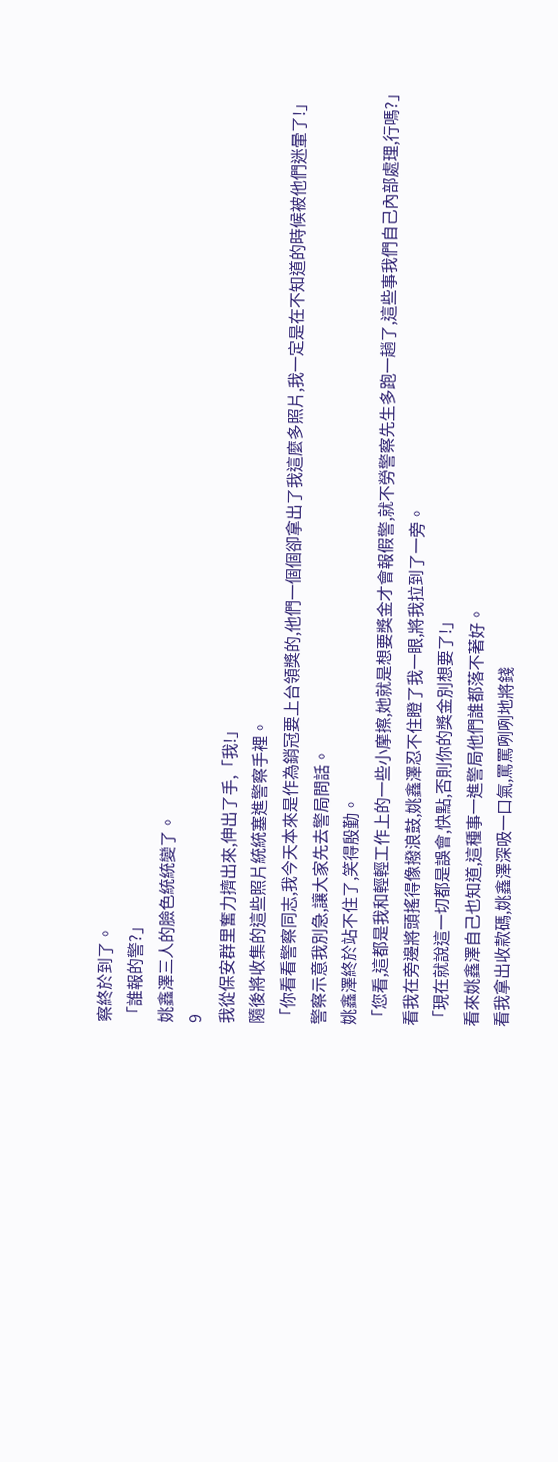察終於到了。
「誰報的警?」
姚鑫澤三人的臉色統統變了。
9
我從保安群里奮力擠出來,伸出了手,「我!」
隨後將收集的這些照片統統塞進警察手裡。
「你看看警察同志,我今天本來是作為銷冠要上台領獎的,他們一個個卻拿出了我這麼多照片,我一定是在不知道的時候被他們迷暈了!」
警察示意我別急,讓大家先去警局問話。
姚鑫澤終於站不住了,笑得殷勤。
「您看,這都是我和輕輕工作上的一些小摩擦,她就是想要獎金才會報假警,就不勞警察先生多跑一趟了,這些事我們自己內部處理,行嗎?」
看我在旁邊將頭搖得像撥浪鼓,姚鑫澤忍不住瞪了我一眼,將我拉到了一旁。
「現在就說這一切都是誤會,快點,否則你的獎金別想要了!」
看來姚鑫澤自己也知道,這種事一進警局他們誰都落不著好。
看我拿出收款碼,姚鑫澤深吸一口氣,罵罵咧咧地將錢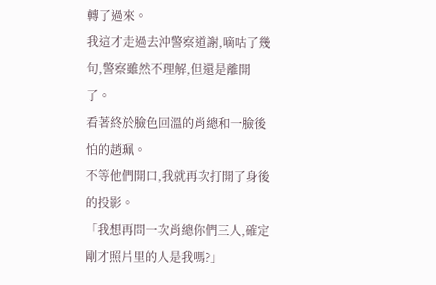轉了過來。
我這才走過去沖警察道謝,嘀咕了幾句,警察雖然不理解,但還是離開了。
看著終於臉色回溫的肖總和一臉後怕的趙珮。
不等他們開口,我就再次打開了身後的投影。
「我想再問一次肖總你們三人,確定剛才照片里的人是我嗎?」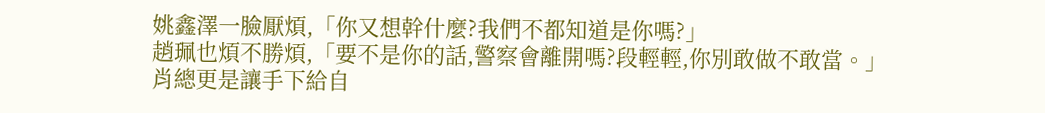姚鑫澤一臉厭煩,「你又想幹什麼?我們不都知道是你嗎?」
趙珮也煩不勝煩,「要不是你的話,警察會離開嗎?段輕輕,你別敢做不敢當。」
肖總更是讓手下給自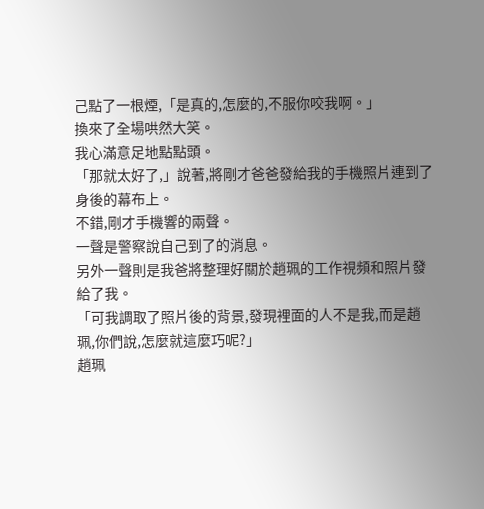己點了一根煙,「是真的,怎麼的,不服你咬我啊。」
換來了全場哄然大笑。
我心滿意足地點點頭。
「那就太好了,」說著,將剛才爸爸發給我的手機照片連到了身後的幕布上。
不錯,剛才手機響的兩聲。
一聲是警察說自己到了的消息。
另外一聲則是我爸將整理好關於趙珮的工作視頻和照片發給了我。
「可我調取了照片後的背景,發現裡面的人不是我,而是趙珮,你們說,怎麼就這麼巧呢?」
趙珮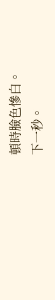頓時臉色慘白。
下一秒。